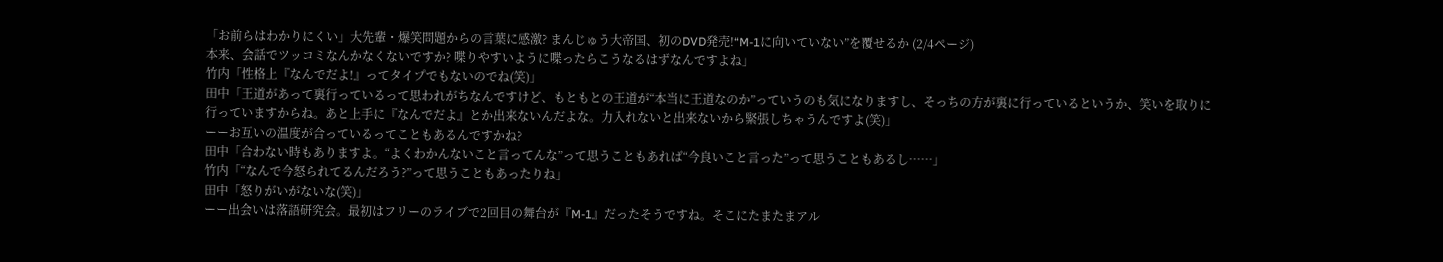「お前らはわかりにくい」大先輩・爆笑問題からの言葉に感激? まんじゅう大帝国、初のDVD発売!“M-1に向いていない”を覆せるか (2/4ページ)
本来、会話でツッコミなんかなくないですか? 喋りやすいように喋ったらこうなるはずなんですよね」
竹内「性格上『なんでだよ!』ってタイプでもないのでね(笑)」
田中「王道があって裏行っているって思われがちなんですけど、もともとの王道が“本当に王道なのか”っていうのも気になりますし、そっちの方が裏に行っているというか、笑いを取りに行っていますからね。あと上手に『なんでだよ』とか出来ないんだよな。力入れないと出来ないから緊張しちゃうんですよ(笑)」
ーーお互いの温度が合っているってこともあるんですかね?
田中「合わない時もありますよ。“よくわかんないこと言ってんな”って思うこともあれば“今良いこと言った”って思うこともあるし……」
竹内「“なんで今怒られてるんだろう?”って思うこともあったりね」
田中「怒りがいがないな(笑)」
ーー出会いは落語研究会。最初はフリーのライブで2回目の舞台が『M-1』だったそうですね。そこにたまたまアル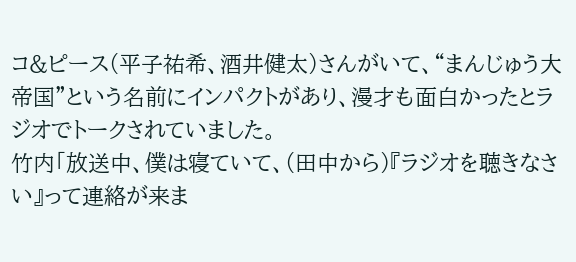コ&ピース(平子祐希、酒井健太)さんがいて、“まんじゅう大帝国”という名前にインパクトがあり、漫才も面白かったとラジオでトークされていました。
竹内「放送中、僕は寝ていて、(田中から)『ラジオを聴きなさい』って連絡が来ま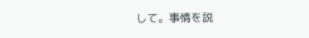して。事情を説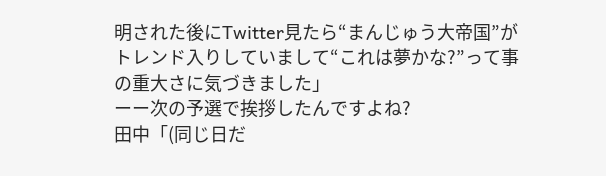明された後にTwitter見たら“まんじゅう大帝国”がトレンド入りしていまして“これは夢かな?”って事の重大さに気づきました」
ーー次の予選で挨拶したんですよね?
田中「(同じ日だ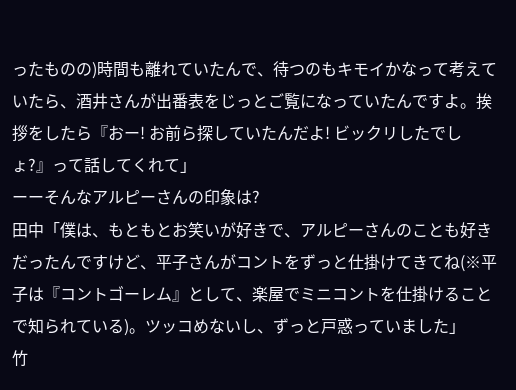ったものの)時間も離れていたんで、待つのもキモイかなって考えていたら、酒井さんが出番表をじっとご覧になっていたんですよ。挨拶をしたら『おー! お前ら探していたんだよ! ビックリしたでしょ?』って話してくれて」
ーーそんなアルピーさんの印象は?
田中「僕は、もともとお笑いが好きで、アルピーさんのことも好きだったんですけど、平子さんがコントをずっと仕掛けてきてね(※平子は『コントゴーレム』として、楽屋でミニコントを仕掛けることで知られている)。ツッコめないし、ずっと戸惑っていました」
竹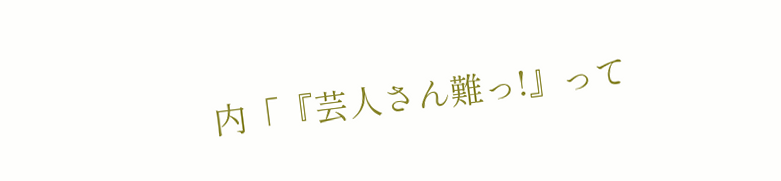内「『芸人さん難っ!』って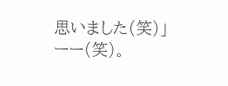思いました(笑)」
ーー(笑)。